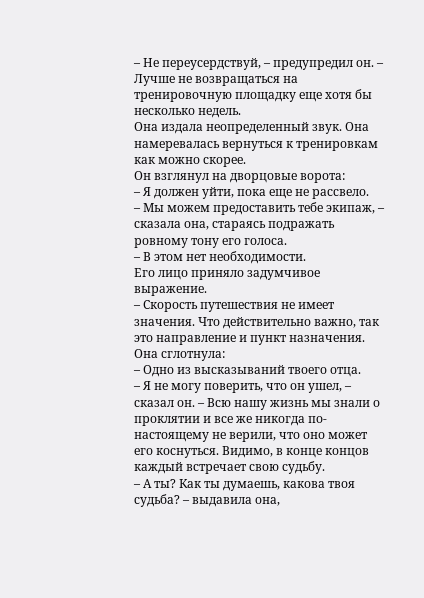– Не переусердствуй, – предупредил он. – Лучше не возвращаться на тренировочную площадку еще хотя бы несколько недель.
Она издала неопределенный звук. Она намеревалась вернуться к тренировкам как можно скорее.
Он взглянул на дворцовые ворота:
– Я должен уйти, пока еще не рассвело.
– Мы можем предоставить тебе экипаж, – сказала она, стараясь подражать ровному тону его голоса.
– В этом нет необходимости.
Его лицо приняло задумчивое выражение.
– Скорость путешествия не имеет значения. Что действительно важно, так это направление и пункт назначения.
Она сглотнула:
– Одно из высказываний твоего отца.
– Я не могу поверить, что он ушел, – сказал он. – Всю нашу жизнь мы знали о проклятии и все же никогда по-настоящему не верили, что оно может его коснуться. Видимо, в конце концов каждый встречает свою судьбу.
– А ты? Как ты думаешь, какова твоя судьба? – выдавила она,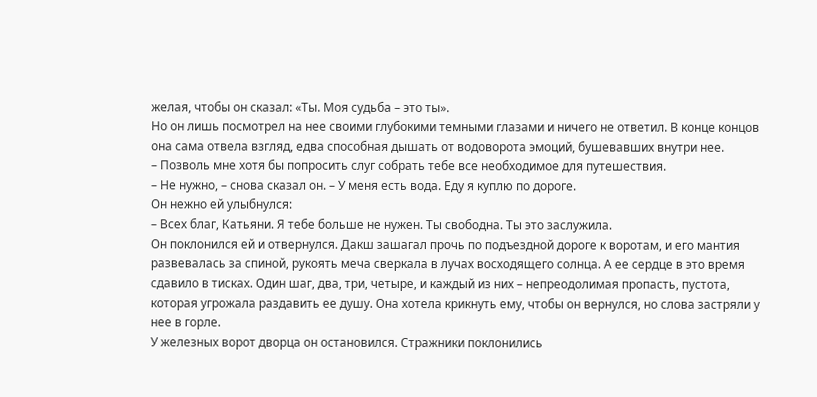желая, чтобы он сказал: «Ты. Моя судьба – это ты».
Но он лишь посмотрел на нее своими глубокими темными глазами и ничего не ответил. В конце концов она сама отвела взгляд, едва способная дышать от водоворота эмоций, бушевавших внутри нее.
– Позволь мне хотя бы попросить слуг собрать тебе все необходимое для путешествия.
– Не нужно, – снова сказал он. – У меня есть вода. Еду я куплю по дороге.
Он нежно ей улыбнулся:
– Всех благ, Катьяни. Я тебе больше не нужен. Ты свободна. Ты это заслужила.
Он поклонился ей и отвернулся. Дакш зашагал прочь по подъездной дороге к воротам, и его мантия развевалась за спиной, рукоять меча сверкала в лучах восходящего солнца. А ее сердце в это время сдавило в тисках. Один шаг, два, три, четыре, и каждый из них – непреодолимая пропасть, пустота, которая угрожала раздавить ее душу. Она хотела крикнуть ему, чтобы он вернулся, но слова застряли у нее в горле.
У железных ворот дворца он остановился. Стражники поклонились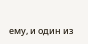ему, и один из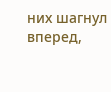них шагнул вперед,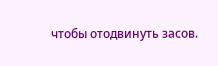чтобы отодвинуть засов.